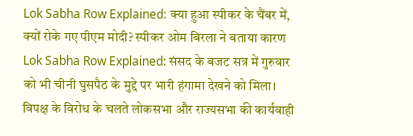Lok Sabha Row Explained: क्या हुआ स्पीकर के चैंबर में, क्यों रोके गए पीएम मोदी? स्पीकर ओम बिरला ने बताया कारण
Lok Sabha Row Explained: संसद के बजट सत्र में गुरुवार को भी चीनी घुसपैठ के मुद्दे पर भारी हंगामा देखने को मिला। विपक्ष के विरोध के चलते लोकसभा और राज्यसभा की कार्यवाही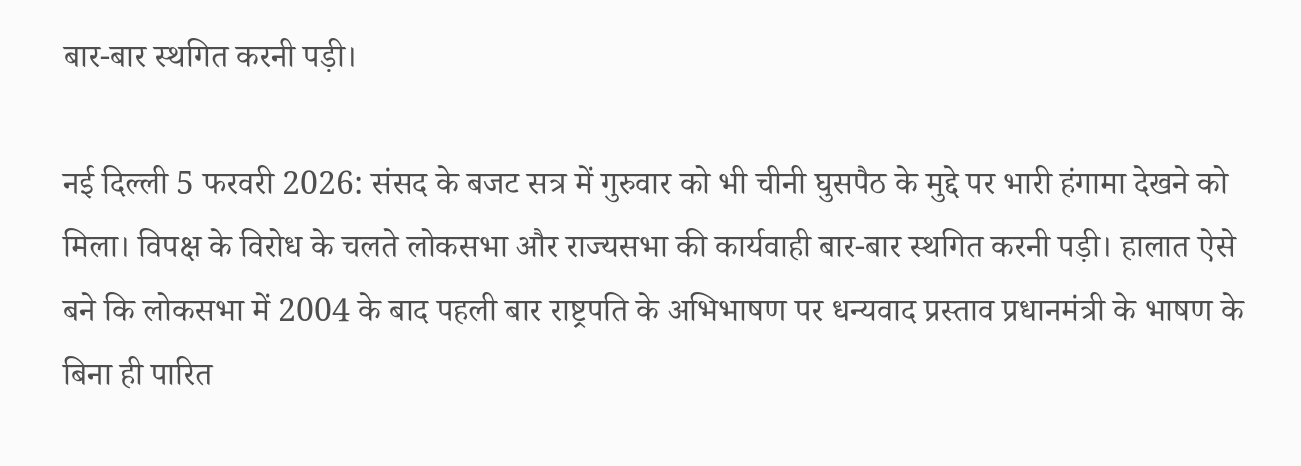बार-बार स्थगित करनी पड़ी।

नई दिल्ली 5 फरवरी 2026: संसद के बजट सत्र में गुरुवार को भी चीनी घुसपैठ के मुद्दे पर भारी हंगामा देखने को मिला। विपक्ष के विरोध के चलते लोकसभा और राज्यसभा की कार्यवाही बार-बार स्थगित करनी पड़ी। हालात ऐसे बने कि लोकसभा में 2004 के बाद पहली बार राष्ट्रपति के अभिभाषण पर धन्यवाद प्रस्ताव प्रधानमंत्री के भाषण के बिना ही पारित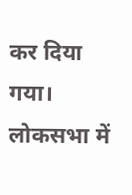कर दिया गया। लोकसभा में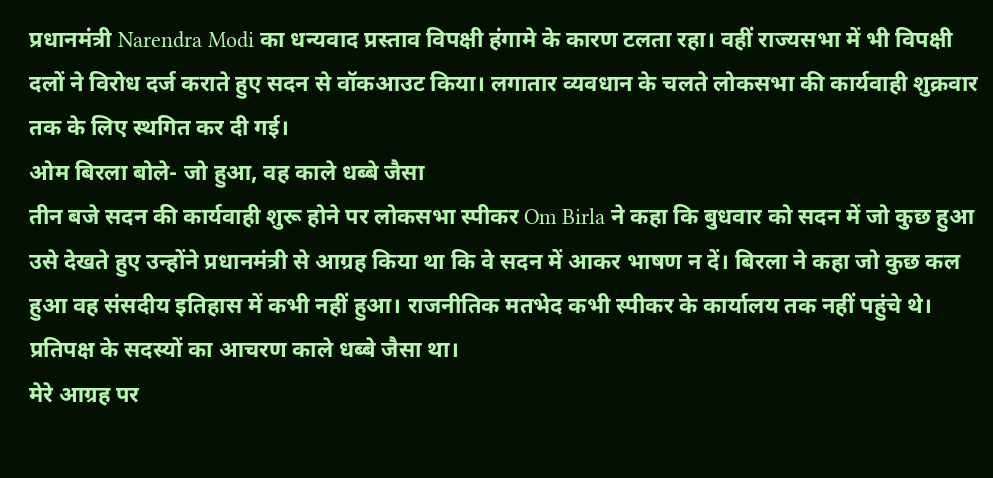प्रधानमंत्री Narendra Modi का धन्यवाद प्रस्ताव विपक्षी हंगामे के कारण टलता रहा। वहीं राज्यसभा में भी विपक्षी दलों ने विरोध दर्ज कराते हुए सदन से वॉकआउट किया। लगातार व्यवधान के चलते लोकसभा की कार्यवाही शुक्रवार तक के लिए स्थगित कर दी गई।
ओम बिरला बोले- जो हुआ, वह काले धब्बे जैसा
तीन बजे सदन की कार्यवाही शुरू होने पर लोकसभा स्पीकर Om Birla ने कहा कि बुधवार को सदन में जो कुछ हुआ उसे देखते हुए उन्होंने प्रधानमंत्री से आग्रह किया था कि वे सदन में आकर भाषण न दें। बिरला ने कहा जो कुछ कल हुआ वह संसदीय इतिहास में कभी नहीं हुआ। राजनीतिक मतभेद कभी स्पीकर के कार्यालय तक नहीं पहुंचे थे। प्रतिपक्ष के सदस्यों का आचरण काले धब्बे जैसा था।
मेरे आग्रह पर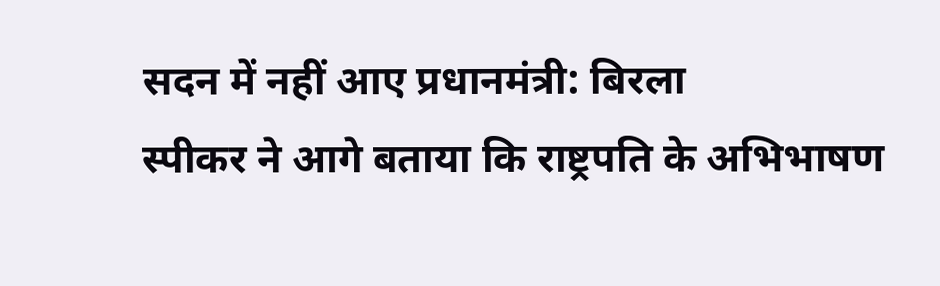सदन में नहीं आए प्रधानमंत्री: बिरला
स्पीकर ने आगे बताया कि राष्ट्रपति के अभिभाषण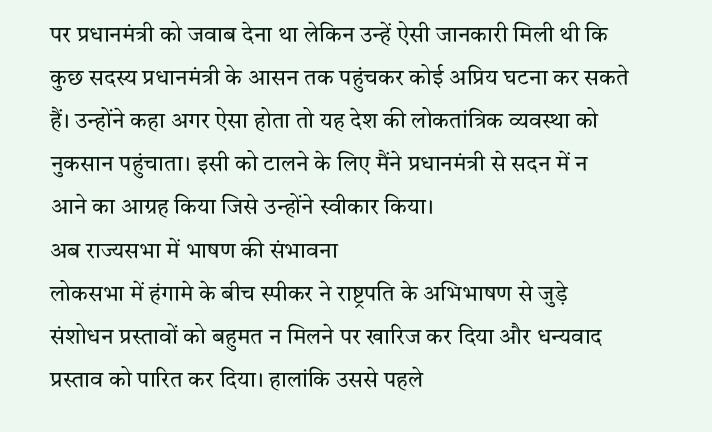पर प्रधानमंत्री को जवाब देना था लेकिन उन्हें ऐसी जानकारी मिली थी कि कुछ सदस्य प्रधानमंत्री के आसन तक पहुंचकर कोई अप्रिय घटना कर सकते हैं। उन्होंने कहा अगर ऐसा होता तो यह देश की लोकतांत्रिक व्यवस्था को नुकसान पहुंचाता। इसी को टालने के लिए मैंने प्रधानमंत्री से सदन में न आने का आग्रह किया जिसे उन्होंने स्वीकार किया।
अब राज्यसभा में भाषण की संभावना
लोकसभा में हंगामे के बीच स्पीकर ने राष्ट्रपति के अभिभाषण से जुड़े संशोधन प्रस्तावों को बहुमत न मिलने पर खारिज कर दिया और धन्यवाद प्रस्ताव को पारित कर दिया। हालांकि उससे पहले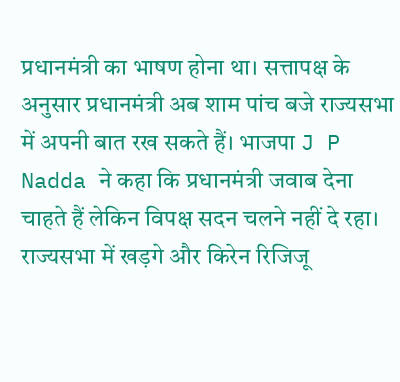प्रधानमंत्री का भाषण होना था। सत्तापक्ष के अनुसार प्रधानमंत्री अब शाम पांच बजे राज्यसभा में अपनी बात रख सकते हैं। भाजपा J P Nadda ने कहा कि प्रधानमंत्री जवाब देना चाहते हैं लेकिन विपक्ष सदन चलने नहीं दे रहा।
राज्यसभा में खड़गे और किरेन रिजिजू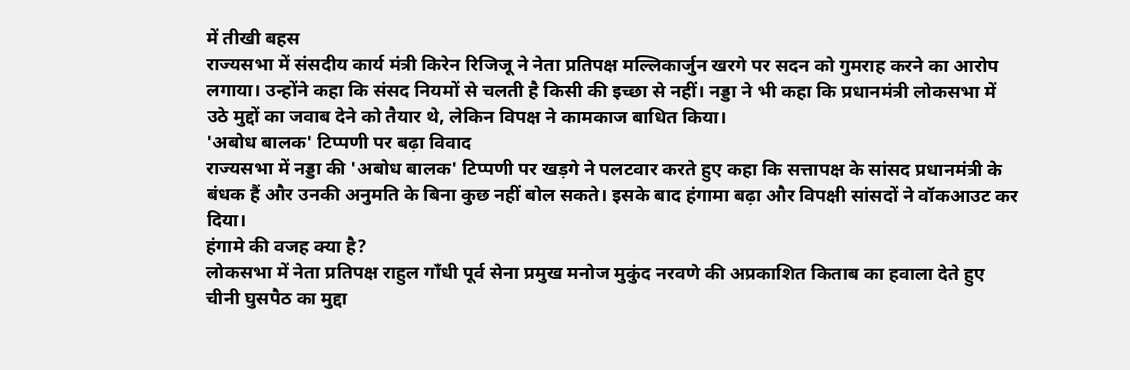में तीखी बहस
राज्यसभा में संसदीय कार्य मंत्री किरेन रिजिजू ने नेता प्रतिपक्ष मल्लिकार्जुन खरगे पर सदन को गुमराह करने का आरोप लगाया। उन्होंने कहा कि संसद नियमों से चलती है किसी की इच्छा से नहीं। नड्डा ने भी कहा कि प्रधानमंत्री लोकसभा में उठे मुद्दों का जवाब देने को तैयार थे, लेकिन विपक्ष ने कामकाज बाधित किया।
'अबोध बालक' टिप्पणी पर बढ़ा विवाद
राज्यसभा में नड्डा की 'अबोध बालक' टिप्पणी पर खड़गे ने पलटवार करते हुए कहा कि सत्तापक्ष के सांसद प्रधानमंत्री के बंधक हैं और उनकी अनुमति के बिना कुछ नहीं बोल सकते। इसके बाद हंगामा बढ़ा और विपक्षी सांसदों ने वॉकआउट कर दिया।
हंगामे की वजह क्या है?
लोकसभा में नेता प्रतिपक्ष राहुल गाँधी पूर्व सेना प्रमुख मनोज मुकुंद नरवणे की अप्रकाशित किताब का हवाला देते हुए चीनी घुसपैठ का मुद्दा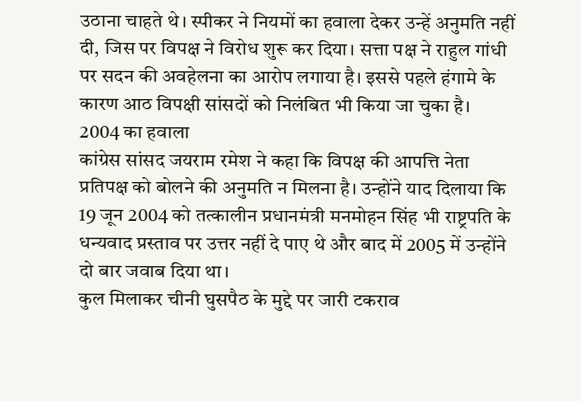उठाना चाहते थे। स्पीकर ने नियमों का हवाला देकर उन्हें अनुमति नहीं दी, जिस पर विपक्ष ने विरोध शुरू कर दिया। सत्ता पक्ष ने राहुल गांधी पर सदन की अवहेलना का आरोप लगाया है। इससे पहले हंगामे के कारण आठ विपक्षी सांसदों को निलंबित भी किया जा चुका है।
2004 का हवाला
कांग्रेस सांसद जयराम रमेश ने कहा कि विपक्ष की आपत्ति नेता प्रतिपक्ष को बोलने की अनुमति न मिलना है। उन्होंने याद दिलाया कि 19 जून 2004 को तत्कालीन प्रधानमंत्री मनमोहन सिंह भी राष्ट्रपति के धन्यवाद प्रस्ताव पर उत्तर नहीं दे पाए थे और बाद में 2005 में उन्होंने दो बार जवाब दिया था।
कुल मिलाकर चीनी घुसपैठ के मुद्दे पर जारी टकराव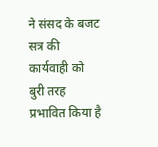ने संसद के बजट सत्र की कार्यवाही को बुरी तरह प्रभावित किया है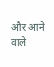और आने वाले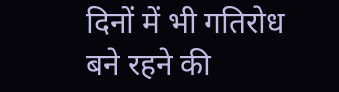दिनों में भी गतिरोध बने रहने की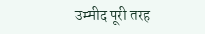उम्मीद पूरी तरह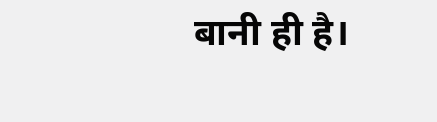बानी ही है।